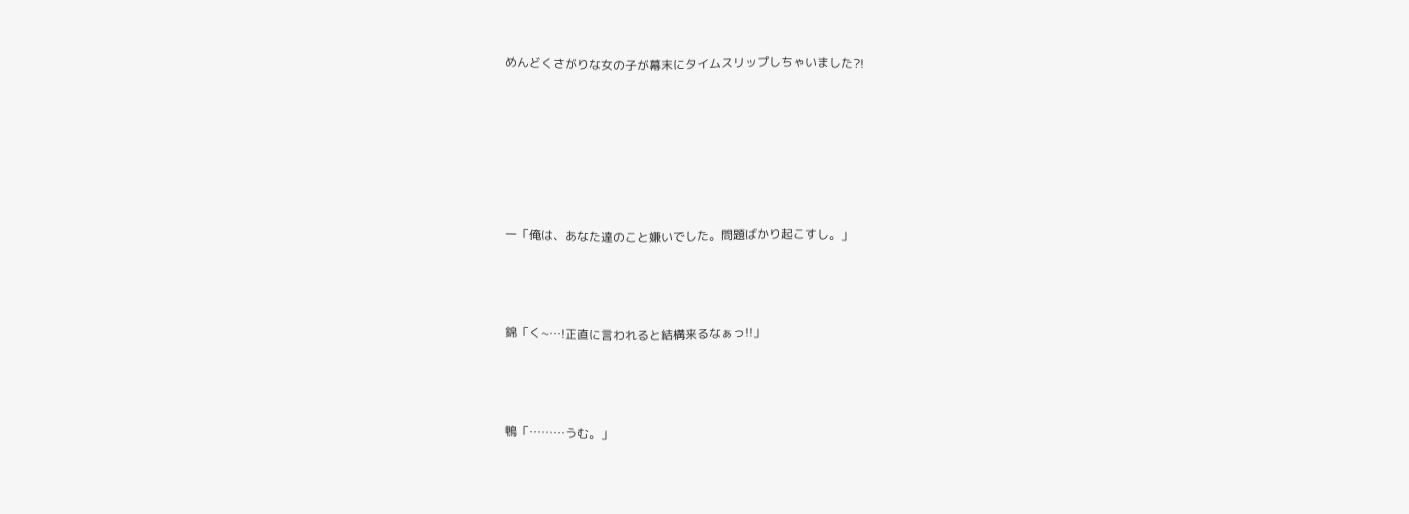めんどくさがりな女の子が幕末にタイムスリップしちゃいました?!






一「俺は、あなた達のこと嫌いでした。問題ばかり起こすし。」



錦「く~…!正直に言われると結構来るなぁっ!!」



鴨「………うむ。」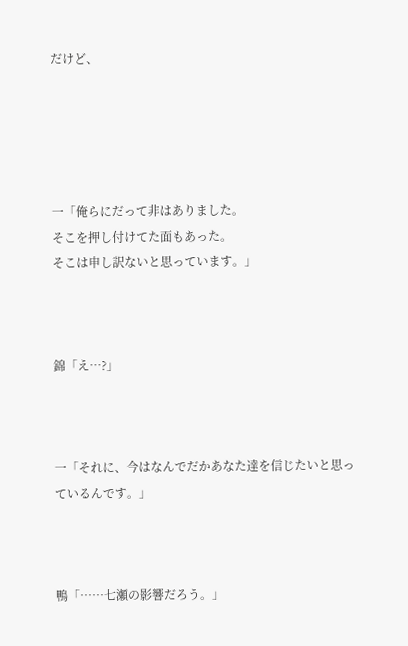だけど、





一「俺らにだって非はありました。
そこを押し付けてた面もあった。
そこは申し訳ないと思っています。」



錦「え…?」



一「それに、今はなんでだかあなた達を信じたいと思っているんです。」



鴨「……七瀬の影響だろう。」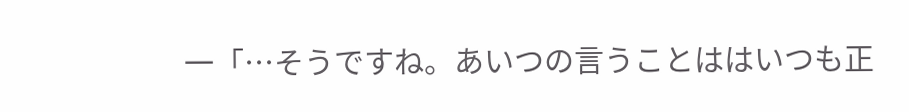一「…そうですね。あいつの言うことははいつも正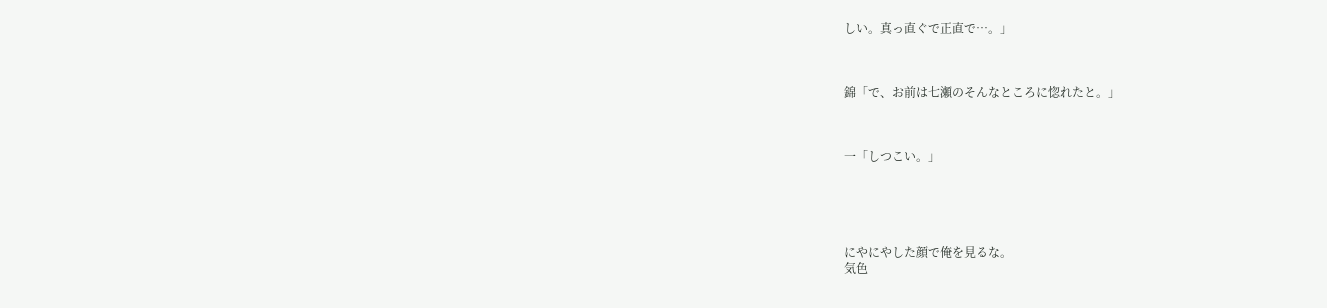しい。真っ直ぐで正直で…。」



錦「で、お前は七瀬のそんなところに惚れたと。」



一「しつこい。」





にやにやした顔で俺を見るな。
気色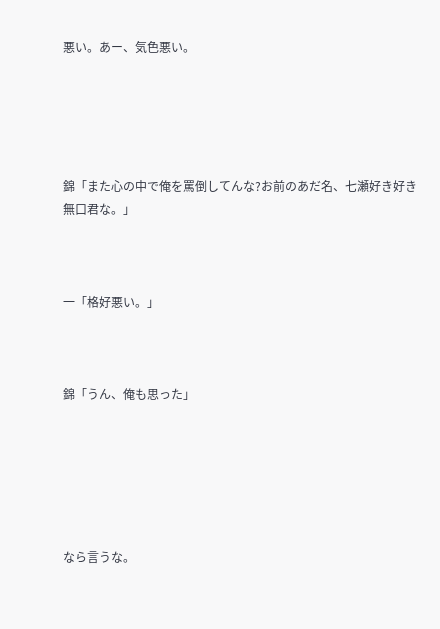悪い。あー、気色悪い。





錦「また心の中で俺を罵倒してんな?お前のあだ名、七瀬好き好き無口君な。」



一「格好悪い。」



錦「うん、俺も思った」






なら言うな。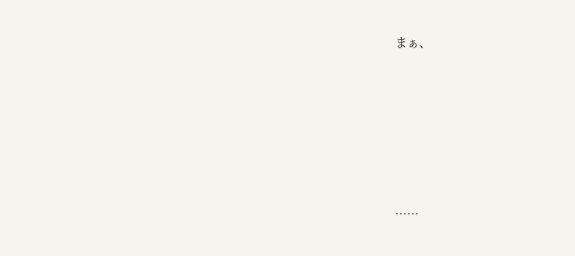まぁ、







……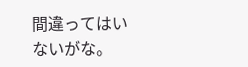間違ってはいないがな。